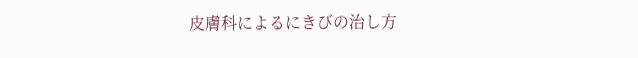皮膚科によるにきびの治し方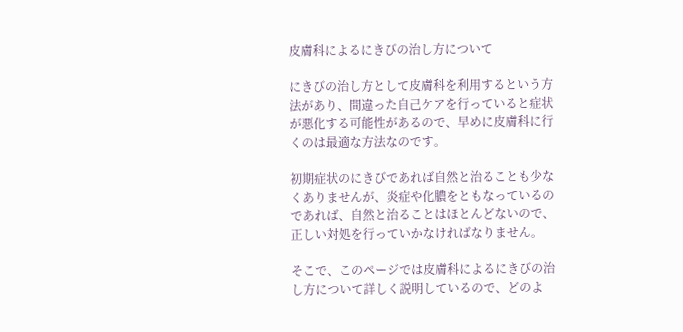皮膚科によるにきびの治し方について

にきびの治し方として皮膚科を利用するという方法があり、間違った自己ケアを行っていると症状が悪化する可能性があるので、早めに皮膚科に行くのは最適な方法なのです。

初期症状のにきびであれば自然と治ることも少なくありませんが、炎症や化膿をともなっているのであれば、自然と治ることはほとんどないので、正しい対処を行っていかなければなりません。

そこで、このページでは皮膚科によるにきびの治し方について詳しく説明しているので、どのよ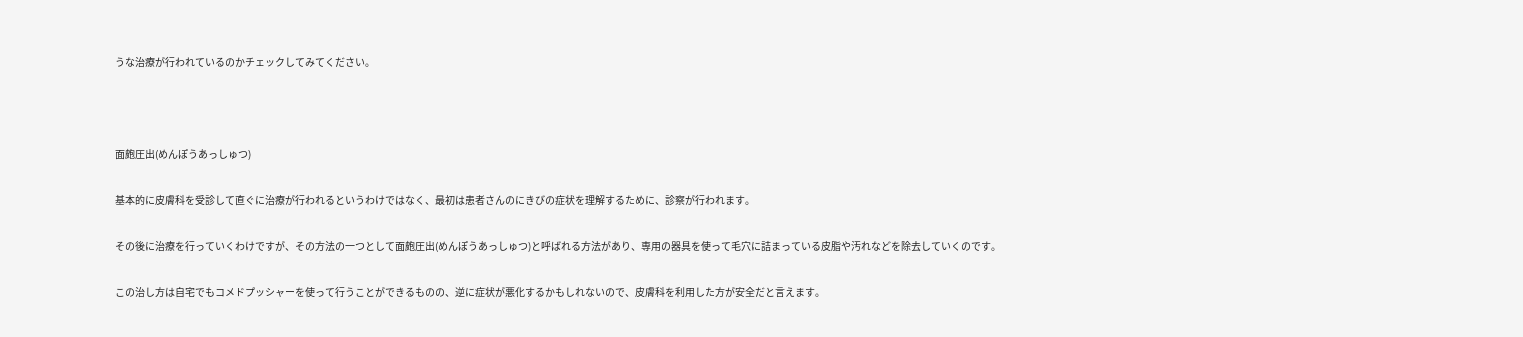うな治療が行われているのかチェックしてみてください。



面皰圧出(めんぽうあっしゅつ)

基本的に皮膚科を受診して直ぐに治療が行われるというわけではなく、最初は患者さんのにきびの症状を理解するために、診察が行われます。

その後に治療を行っていくわけですが、その方法の一つとして面皰圧出(めんぽうあっしゅつ)と呼ばれる方法があり、専用の器具を使って毛穴に詰まっている皮脂や汚れなどを除去していくのです。

この治し方は自宅でもコメドプッシャーを使って行うことができるものの、逆に症状が悪化するかもしれないので、皮膚科を利用した方が安全だと言えます。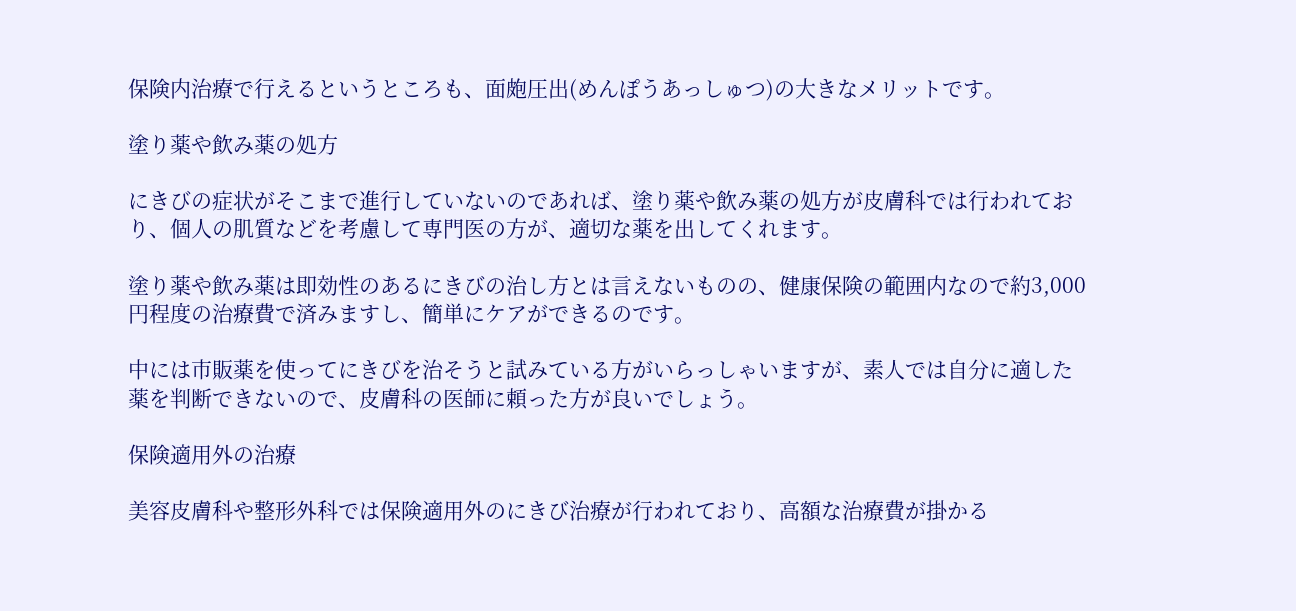保険内治療で行えるというところも、面皰圧出(めんぽうあっしゅつ)の大きなメリットです。

塗り薬や飲み薬の処方

にきびの症状がそこまで進行していないのであれば、塗り薬や飲み薬の処方が皮膚科では行われており、個人の肌質などを考慮して専門医の方が、適切な薬を出してくれます。

塗り薬や飲み薬は即効性のあるにきびの治し方とは言えないものの、健康保険の範囲内なので約3,000円程度の治療費で済みますし、簡単にケアができるのです。

中には市販薬を使ってにきびを治そうと試みている方がいらっしゃいますが、素人では自分に適した薬を判断できないので、皮膚科の医師に頼った方が良いでしょう。

保険適用外の治療

美容皮膚科や整形外科では保険適用外のにきび治療が行われており、高額な治療費が掛かる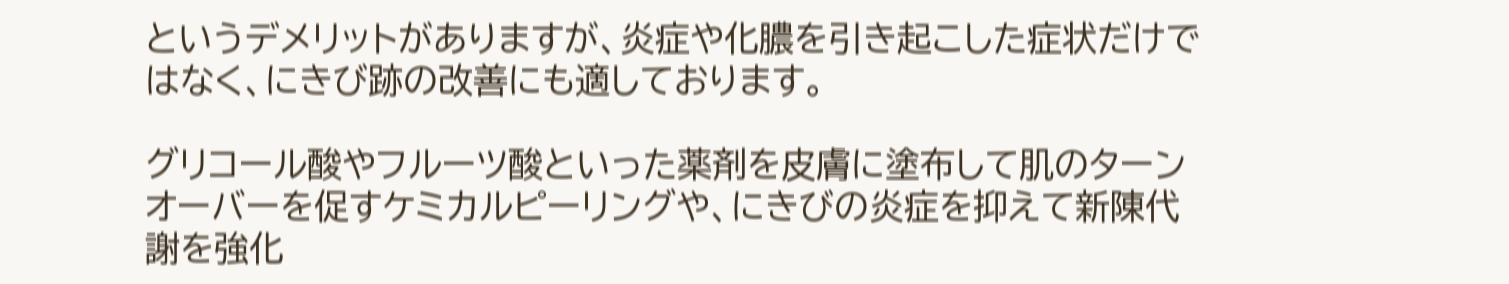というデメリットがありますが、炎症や化膿を引き起こした症状だけではなく、にきび跡の改善にも適しております。

グリコール酸やフルーツ酸といった薬剤を皮膚に塗布して肌のターンオーバーを促すケミカルピーリングや、にきびの炎症を抑えて新陳代謝を強化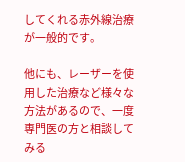してくれる赤外線治療が一般的です。

他にも、レーザーを使用した治療など様々な方法があるので、一度専門医の方と相談してみる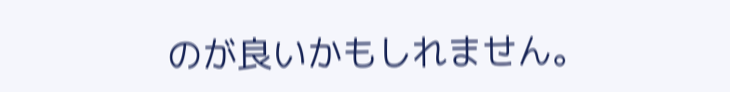のが良いかもしれません。